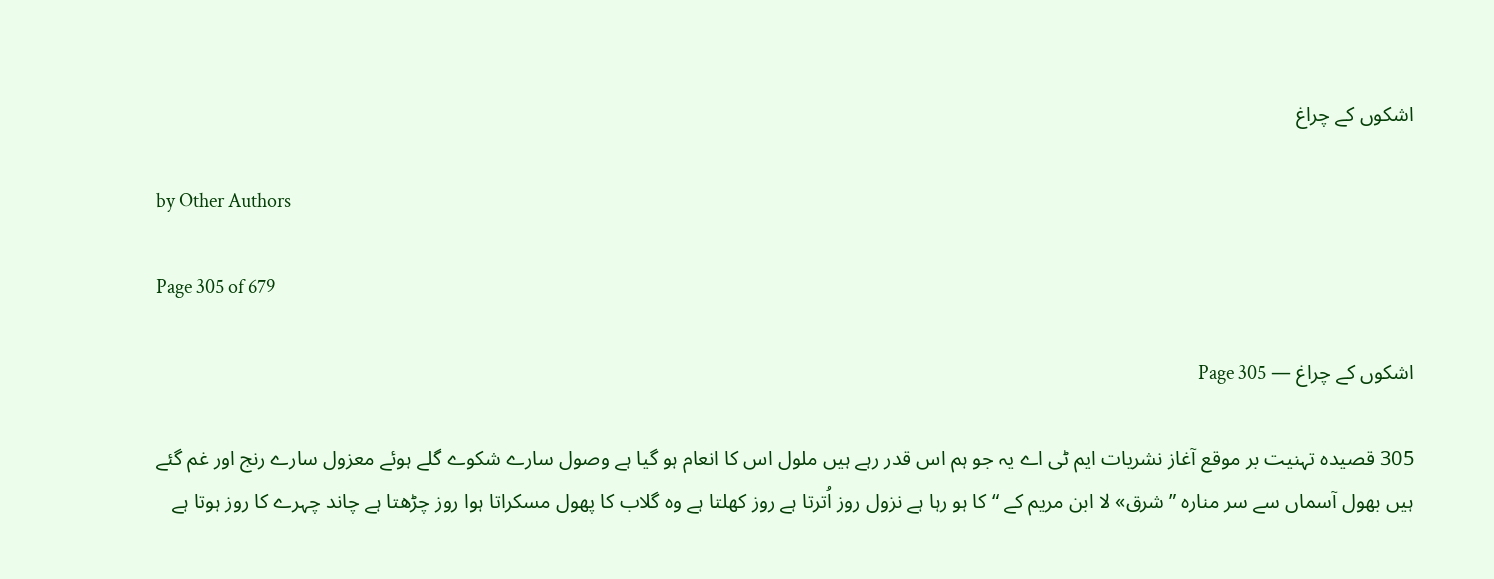اشکوں کے چراغ

by Other Authors

Page 305 of 679

اشکوں کے چراغ — Page 305

305 قصیدہ تہنیت بر موقع آغاز نشریات ایم ٹی اے یہ جو ہم اس قدر رہے ہیں ملول اس کا انعام ہو گیا ہے وصول سارے شکوے گلے ہوئے معزول سارے رنج اور غم گئے ہیں بھول آسماں سے سر منارہ ” شرق» لا ابن مریم کے “ کا ہو رہا ہے نزول روز اُترتا ہے روز کھلتا ہے وہ گلاب کا پھول مسکراتا ہوا روز چڑھتا ہے چاند چہرے کا روز ہوتا ہے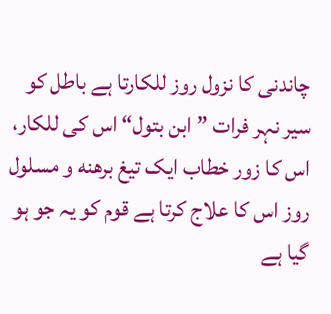چاندنی کا نزول روز للکارتا ہے باطل کو سیر نہر فرات ”ابن بتول“ اس کی للکار، اس کا زور خطاب ایک تیغ برهنه و مسلول روز اس کا علاج کرتا ہے قوم کو یہ جو ہو گیا ہے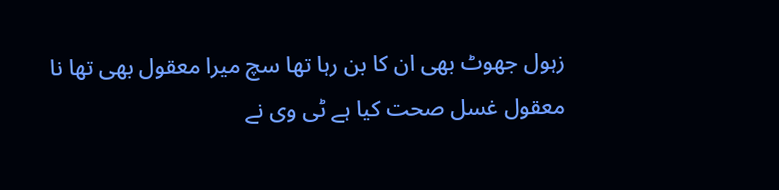زہول جھوٹ بھی ان کا بن رہا تھا سچ میرا معقول بھی تھا نا معقول غسل صحت کیا ہے ٹی وی نے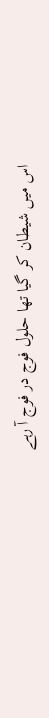اس میں شیطان کر گیا تھا حلول فوج در فوج آ رہے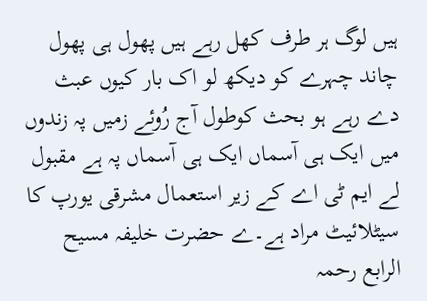ہیں لوگ ہر طرف کھل رہے ہیں پھول ہی پھول چاند چہرے کو دیکھ لو اک بار کیوں عبث دے رہے ہو بحث کوطول آج رُوئے زمیں پہ زندوں میں ایک ہی آسماں ایک ہی آسماں پہ ہے مقبول لے ایم ٹی اے کے زیر استعمال مشرقی یورپ کا سیٹلائیٹ مراد ہے۔ے حضرت خلیفہ مسیح الرابع رحمہ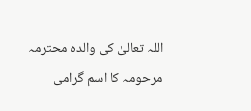اللہ تعالیٰ کی والدہ محترمہ مرحومہ کا اسم گرامی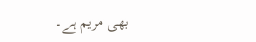بھی مریم ہے۔